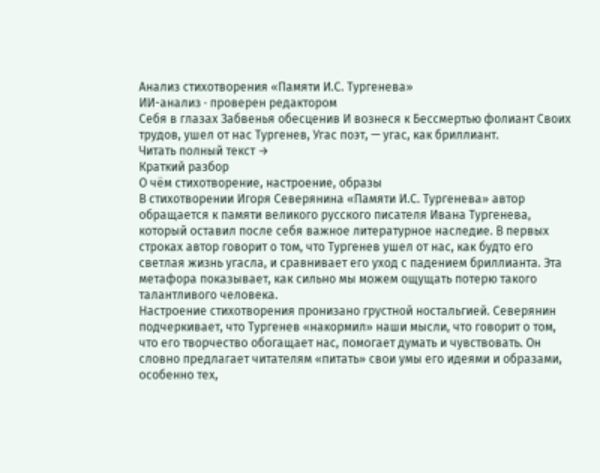Анализ стихотворения «Памяти И.С. Тургенева»
ИИ-анализ · проверен редактором
Себя в глазах Забвенья обесценив И вознеся к Бессмертью фолиант Своих трудов, ушел от нас Тургенев, Угас поэт, — угас, как бриллиант.
Читать полный текст →
Краткий разбор
О чём стихотворение, настроение, образы
В стихотворении Игоря Северянина «Памяти И.С. Тургенева» автор обращается к памяти великого русского писателя Ивана Тургенева, который оставил после себя важное литературное наследие. В первых строках автор говорит о том, что Тургенев ушел от нас, как будто его светлая жизнь угасла, и сравнивает его уход с падением бриллианта. Эта метафора показывает, как сильно мы можем ощущать потерю такого талантливого человека.
Настроение стихотворения пронизано грустной ностальгией. Северянин подчеркивает, что Тургенев «накормил» наши мысли, что говорит о том, что его творчество обогащает нас, помогает думать и чувствовать. Он словно предлагает читателям «питать» свои умы его идеями и образами, особенно тех,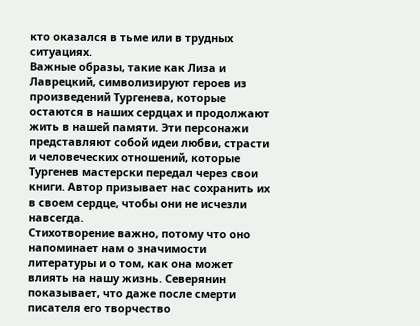кто оказался в тьме или в трудных ситуациях.
Важные образы, такие как Лиза и Лаврецкий, символизируют героев из произведений Тургенева, которые остаются в наших сердцах и продолжают жить в нашей памяти. Эти персонажи представляют собой идеи любви, страсти и человеческих отношений, которые Тургенев мастерски передал через свои книги. Автор призывает нас сохранить их в своем сердце, чтобы они не исчезли навсегда.
Стихотворение важно, потому что оно напоминает нам о значимости литературы и о том, как она может влиять на нашу жизнь. Северянин показывает, что даже после смерти писателя его творчество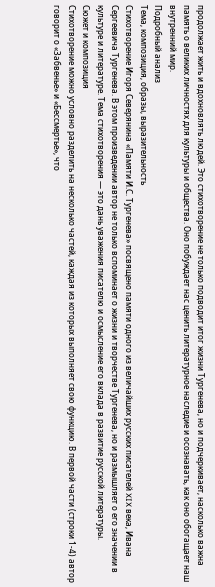продолжает жить и вдохновлять людей. Это стихотворение не только подводит итог жизни Тургенева, но и подчеркивает, насколько важна память о великих личностях для культуры и общества. Оно побуждает нас ценить литературное наследие и осознавать, как оно обогащает наш внутренний мир.
Подробный анализ
Тема, композиция, образы, выразительность
Стихотворение Игоря Северянина «Памяти И.С. Тургенева» посвящено памяти одного из величайших русских писателей XIX века, Ивана Сергеевича Тургенева. В этом произведении автор не только вспоминает о жизни и творчестве Тургенева, но и размышляет о его значении в культуре и литературе. Тема стихотворения — это дань уважения писателю и осмысление его вклада в развитие русской литературы.
Сюжет и композиция
Стихотворение можно условно разделить на несколько частей, каждая из которых выполняет свою функцию. В первой части (строки 1-4) автор говорит о «Забвенье» и «Бессмертье», что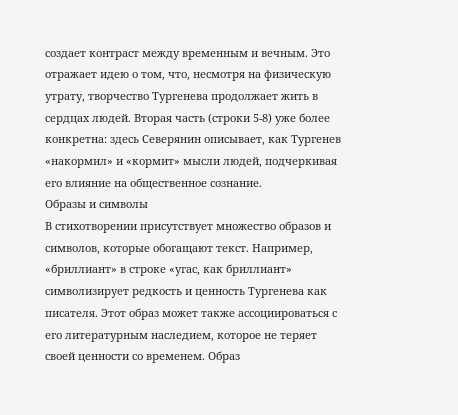создает контраст между временным и вечным. Это отражает идею о том, что, несмотря на физическую утрату, творчество Тургенева продолжает жить в сердцах людей. Вторая часть (строки 5-8) уже более конкретна: здесь Северянин описывает, как Тургенев «накормил» и «кормит» мысли людей, подчеркивая его влияние на общественное сознание.
Образы и символы
В стихотворении присутствует множество образов и символов, которые обогащают текст. Например, «бриллиант» в строке «угас, как бриллиант» символизирует редкость и ценность Тургенева как писателя. Этот образ может также ассоциироваться с его литературным наследием, которое не теряет своей ценности со временем. Образ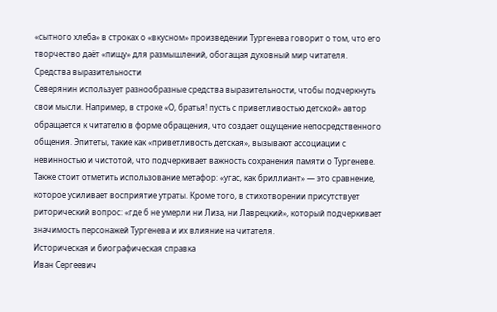«сытного хлеба» в строках о «вкусном» произведении Тургенева говорит о том, что его творчество даёт «пищу» для размышлений, обогащая духовный мир читателя.
Средства выразительности
Северянин использует разнообразные средства выразительности, чтобы подчеркнуть свои мысли. Например, в строке «О, братья! пусть с приветливостью детской» автор обращается к читателю в форме обращения, что создает ощущение непосредственного общения. Эпитеты, такие как «приветливость детская», вызывают ассоциации с невинностью и чистотой, что подчеркивает важность сохранения памяти о Тургеневе.
Также стоит отметить использование метафор: «угас, как бриллиант» — это сравнение, которое усиливает восприятие утраты. Кроме того, в стихотворении присутствует риторический вопрос: «где б не умерли ни Лиза, ни Лаврецкий», который подчеркивает значимость персонажей Тургенева и их влияние на читателя.
Историческая и биографическая справка
Иван Сергеевич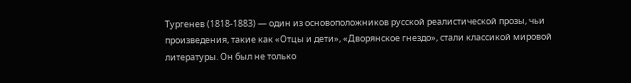Тургенев (1818-1883) — один из основоположников русской реалистической прозы, чьи произведения, такие как «Отцы и дети», «Дворянское гнездо», стали классикой мировой литературы. Он был не только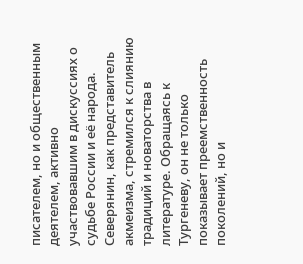писателем, но и общественным деятелем, активно участвовавшим в дискуссиях о судьбе России и её народа. Северянин, как представитель акмеизма, стремился к слиянию традиций и новаторства в литературе. Обращаясь к Тургеневу, он не только показывает преемственность поколений, но и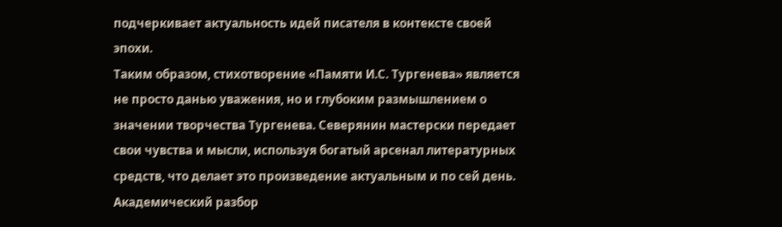подчеркивает актуальность идей писателя в контексте своей эпохи.
Таким образом, стихотворение «Памяти И.С. Тургенева» является не просто данью уважения, но и глубоким размышлением о значении творчества Тургенева. Северянин мастерски передает свои чувства и мысли, используя богатый арсенал литературных средств, что делает это произведение актуальным и по сей день.
Академический разбор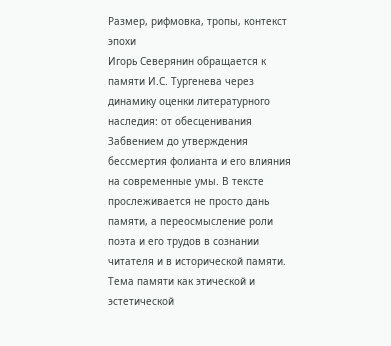Размер, рифмовка, тропы, контекст эпохи
Игорь Северянин обращается к памяти И.С. Тургенева через динамику оценки литературного наследия: от обесценивания Забвением до утверждения бессмертия фолианта и его влияния на современные умы. В тексте прослеживается не просто дань памяти, а переосмысление роли поэта и его трудов в сознании читателя и в исторической памяти. Тема памяти как этической и эстетической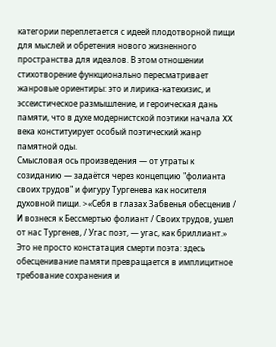категории переплетается с идеей плодотворной пищи для мыслей и обретения нового жизненного пространства для идеалов. В этом отношении стихотворение функционально пересматривает жанровые ориентиры: это и лирика-катехизис, и эссеистическое размышление, и героическая дань памяти, что в духе модернистской поэтики начала XX века конституирует особый поэтический жанр памятной оды.
Смысловая ось произведения — от утраты к созиданию — задаётся через концепцию "фолианта своих трудов" и фигуру Тургенева как носителя духовной пищи. >«Себя в глазах Забвенья обесценив / И вознеся к Бессмертью фолиант / Своих трудов, ушел от нас Тургенев, / Угас поэт, — угас, как бриллиант.» Это не просто констатация смерти поэта: здесь обесценивание памяти превращается в имплицитное требование сохранения и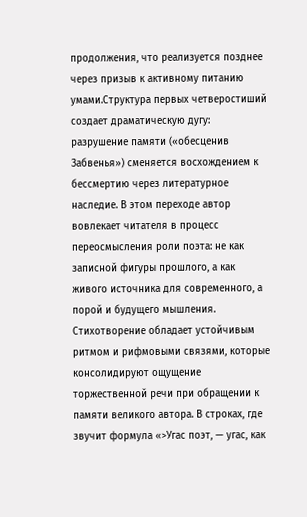продолжения, что реализуется позднее через призыв к активному питанию умами.Структура первых четверостиший создает драматическую дугу: разрушение памяти («обесценив Забвенья») сменяется восхождением к бессмертию через литературное наследие. В этом переходе автор вовлекает читателя в процесс переосмысления роли поэта: не как записной фигуры прошлого, а как живого источника для современного, а порой и будущего мышления.
Стихотворение обладает устойчивым ритмом и рифмовыми связями, которые консолидируют ощущение торжественной речи при обращении к памяти великого автора. В строках, где звучит формула «>Угас поэт, — угас, как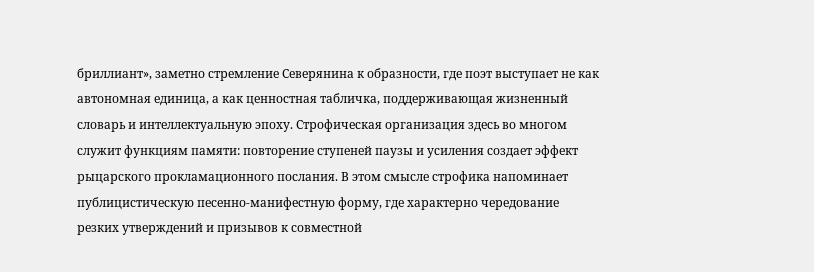бриллиант», заметно стремление Северянина к образности, где поэт выступает не как автономная единица, а как ценностная табличка, поддерживающая жизненный словарь и интеллектуальную эпоху. Строфическая организация здесь во многом служит функциям памяти: повторение ступеней паузы и усиления создает эффект рыцарского прокламационного послания. В этом смысле строфика напоминает публицистическую песенно-манифестную форму, где характерно чередование резких утверждений и призывов к совместной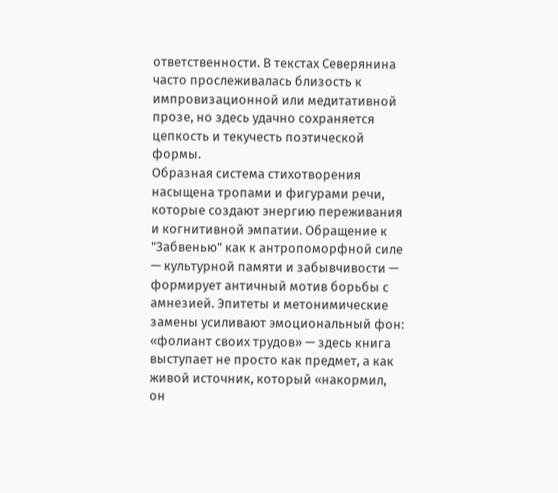ответственности. В текстах Северянина часто прослеживалась близость к импровизационной или медитативной прозе, но здесь удачно сохраняется цепкость и текучесть поэтической формы.
Образная система стихотворения насыщена тропами и фигурами речи, которые создают энергию переживания и когнитивной эмпатии. Обращение к "Забвенью" как к антропоморфной силе — культурной памяти и забывчивости — формирует античный мотив борьбы с амнезией. Эпитеты и метонимические замены усиливают эмоциональный фон: «фолиант своих трудов» — здесь книга выступает не просто как предмет, а как живой источник, который «накормил, он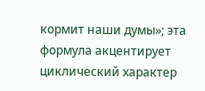кормит наши думы»; эта формула акцентирует циклический характер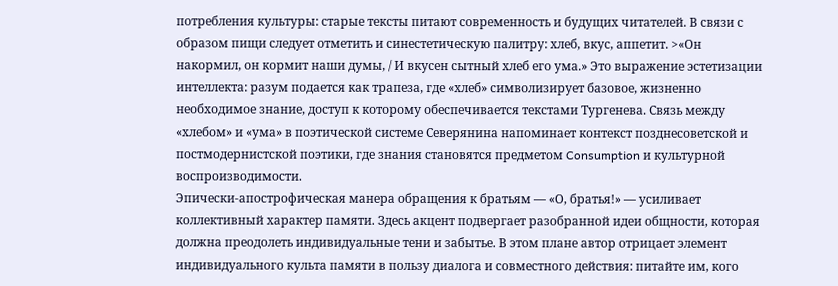потребления культуры: старые тексты питают современность и будущих читателей. В связи с образом пищи следует отметить и синестетическую палитру: хлеб, вкус, аппетит. >«Он накормил, он кормит наши думы, / И вкусен сытный хлеб его ума.» Это выражение эстетизации интеллекта: разум подается как трапеза, где «хлеб» символизирует базовое, жизненно необходимое знание, доступ к которому обеспечивается текстами Тургенева. Связь между «хлебом» и «ума» в поэтической системе Северянина напоминает контекст позднесоветской и постмодернистской поэтики, где знания становятся предметом Consumption и культурной воспроизводимости.
Эпически-апострофическая манера обращения к братьям — «О, братья!» — усиливает коллективный характер памяти. Здесь акцент подвергает разобранной идеи общности, которая должна преодолеть индивидуальные тени и забытье. В этом плане автор отрицает элемент индивидуального культа памяти в пользу диалога и совместного действия: питайте им, кого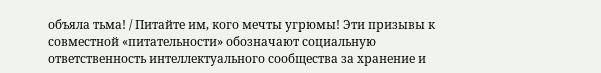объяла тьма! / Питайте им, кого мечты угрюмы! Эти призывы к совместной «питательности» обозначают социальную ответственность интеллектуального сообщества за хранение и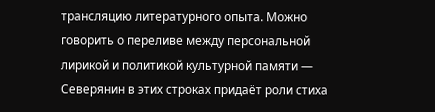трансляцию литературного опыта. Можно говорить о переливе между персональной лирикой и политикой культурной памяти — Северянин в этих строках придаёт роли стиха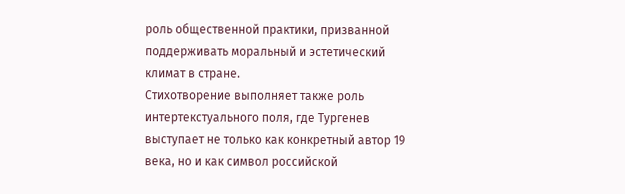роль общественной практики, призванной поддерживать моральный и эстетический климат в стране.
Стихотворение выполняет также роль интертекстуального поля, где Тургенев выступает не только как конкретный автор 19 века, но и как символ российской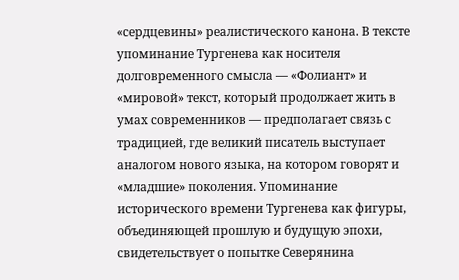«сердцевины» реалистического канона. В тексте упоминание Тургенева как носителя долговременного смысла — «Фолиант» и «мировой» текст, который продолжает жить в умах современников — предполагает связь с традицией, где великий писатель выступает аналогом нового языка, на котором говорят и «младшие» поколения. Упоминание исторического времени Тургенева как фигуры, объединяющей прошлую и будущую эпохи, свидетельствует о попытке Северянина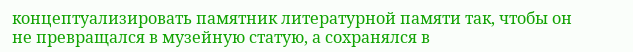концептуализировать памятник литературной памяти так, чтобы он не превращался в музейную статую, а сохранялся в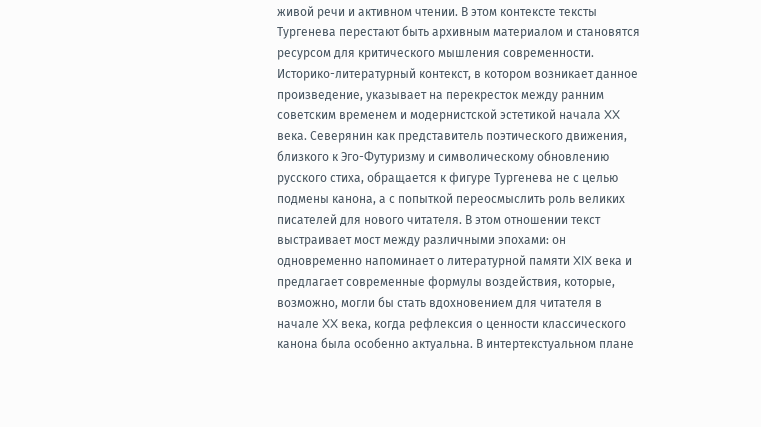живой речи и активном чтении. В этом контексте тексты Тургенева перестают быть архивным материалом и становятся ресурсом для критического мышления современности.
Историко-литературный контекст, в котором возникает данное произведение, указывает на перекресток между ранним советским временем и модернистской эстетикой начала XX века. Северянин как представитель поэтического движения, близкого к Эго-Футуризму и символическому обновлению русского стиха, обращается к фигуре Тургенева не с целью подмены канона, а с попыткой переосмыслить роль великих писателей для нового читателя. В этом отношении текст выстраивает мост между различными эпохами: он одновременно напоминает о литературной памяти XIX века и предлагает современные формулы воздействия, которые, возможно, могли бы стать вдохновением для читателя в начале XX века, когда рефлексия о ценности классического канона была особенно актуальна. В интертекстуальном плане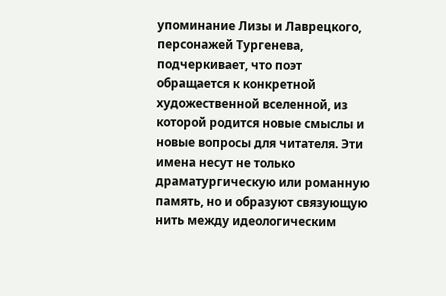упоминание Лизы и Лаврецкого, персонажей Тургенева, подчеркивает, что поэт обращается к конкретной художественной вселенной, из которой родится новые смыслы и новые вопросы для читателя. Эти имена несут не только драматургическую или романную память, но и образуют связующую нить между идеологическим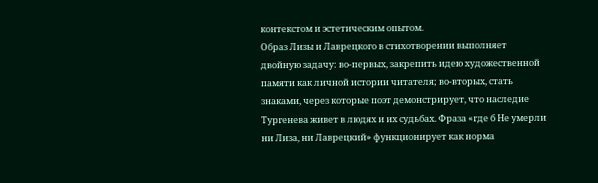контекстом и эстетическим опытом.
Образ Лизы и Лаврецкого в стихотворении выполняет двойную задачу: во-первых, закрепить идею художественной памяти как личной истории читателя; во-вторых, стать знаками, через которые поэт демонстрирует, что наследие Тургенева живет в людях и их судьбах. Фраза «где б Не умерли ни Лиза, ни Лаврецкий» функционирует как норма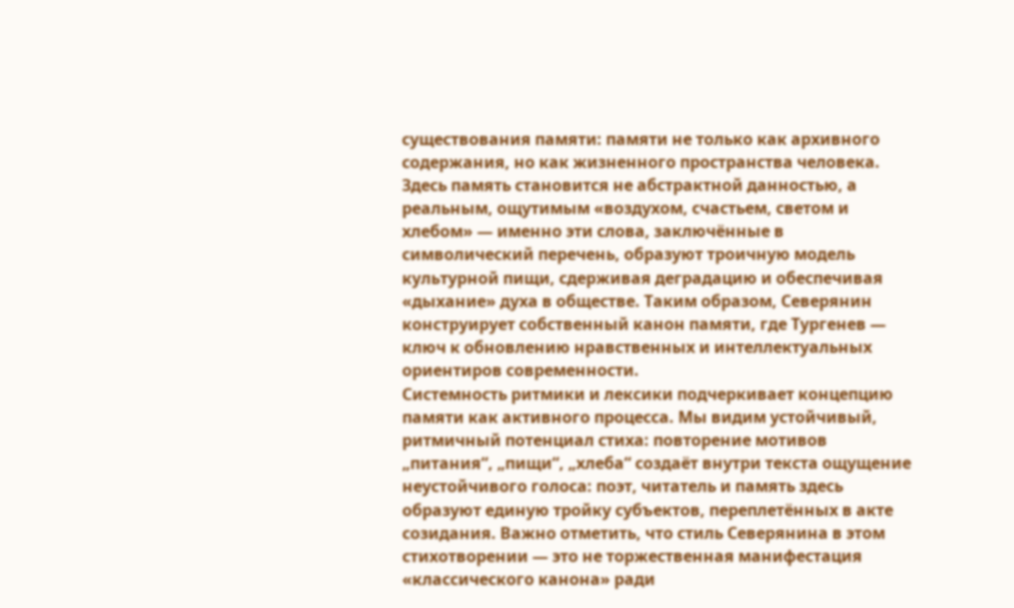существования памяти: памяти не только как архивного содержания, но как жизненного пространства человека. Здесь память становится не абстрактной данностью, а реальным, ощутимым «воздухом, счастьем, светом и хлебом» — именно эти слова, заключённые в символический перечень, образуют троичную модель культурной пищи, сдерживая деградацию и обеспечивая «дыхание» духа в обществе. Таким образом, Северянин конструирует собственный канон памяти, где Тургенев — ключ к обновлению нравственных и интеллектуальных ориентиров современности.
Системность ритмики и лексики подчеркивает концепцию памяти как активного процесса. Мы видим устойчивый, ритмичный потенциал стиха: повторение мотивов „питания“, „пищи“, „хлеба“ создаёт внутри текста ощущение неустойчивого голоса: поэт, читатель и память здесь образуют единую тройку субъектов, переплетённых в акте созидания. Важно отметить, что стиль Северянина в этом стихотворении — это не торжественная манифестация «классического канона» ради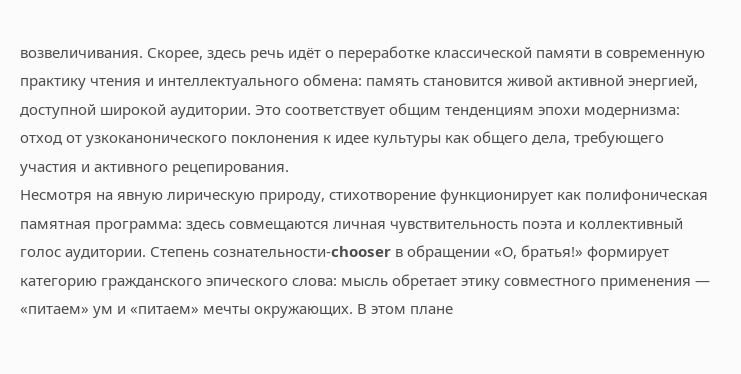возвеличивания. Скорее, здесь речь идёт о переработке классической памяти в современную практику чтения и интеллектуального обмена: память становится живой активной энергией, доступной широкой аудитории. Это соответствует общим тенденциям эпохи модернизма: отход от узкоканонического поклонения к идее культуры как общего дела, требующего участия и активного рецепирования.
Несмотря на явную лирическую природу, стихотворение функционирует как полифоническая памятная программа: здесь совмещаются личная чувствительность поэта и коллективный голос аудитории. Степень сознательности-chooser в обращении «О, братья!» формирует категорию гражданского эпического слова: мысль обретает этику совместного применения — «питаем» ум и «питаем» мечты окружающих. В этом плане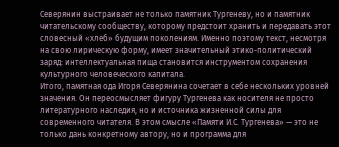Северянин выстраивает не только памятник Тургеневу, но и памятник читательскому сообществу, которому предстоит хранить и передавать этот словесный «хлеб» будущим поколениям. Именно поэтому текст, несмотря на свою лирическую форму, имеет значительный этико-политический заряд: интеллектуальная пища становится инструментом сохранения культурного человеческого капитала.
Итого, памятная ода Игоря Северянина сочетает в себе нескольких уровней значения. Он переосмысляет фигуру Тургенева как носителя не просто литературного наследия, но и источника жизненной силы для современного читателя. В этом смысле «Памяти И.С. Тургенева» — это не только дань конкретному автору, но и программа для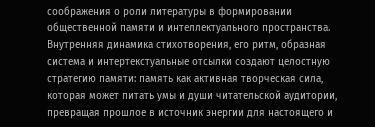соображения о роли литературы в формировании общественной памяти и интеллектуального пространства. Внутренняя динамика стихотворения, его ритм, образная система и интертекстуальные отсылки создают целостную стратегию памяти: память как активная творческая сила, которая может питать умы и души читательской аудитории, превращая прошлое в источник энергии для настоящего и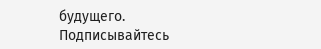будущего.
Подписывайтесь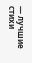— лучшие стихи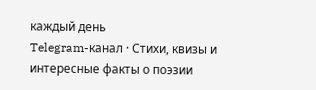каждый день
Telegram-канал · Стихи, квизы и интересные факты о поэзии